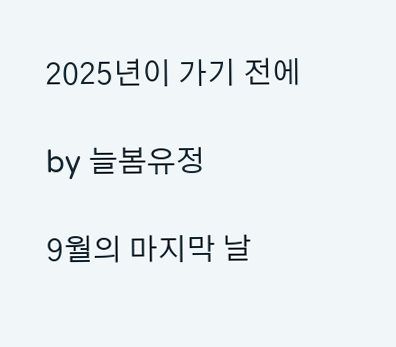2025년이 가기 전에

by 늘봄유정

9월의 마지막 날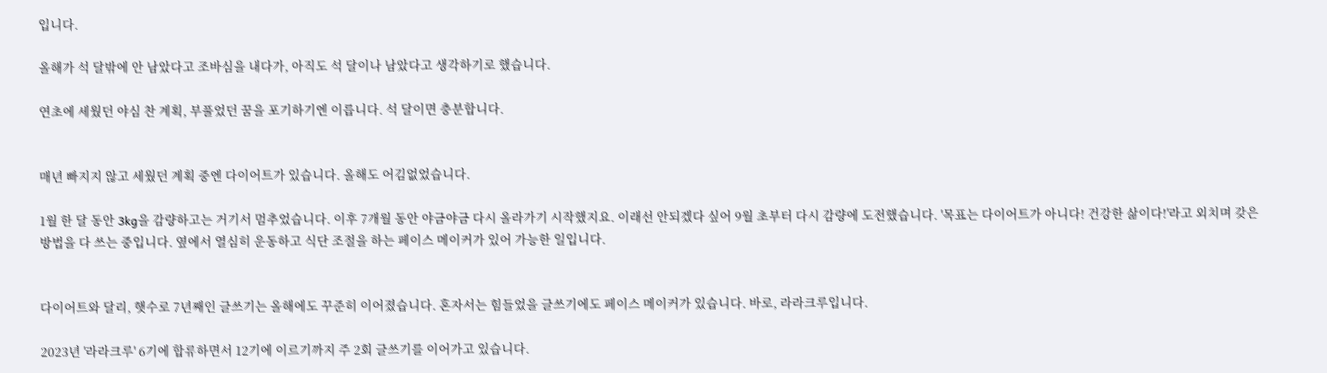입니다.

올해가 석 달밖에 안 남았다고 조바심을 내다가, 아직도 석 달이나 남았다고 생각하기로 했습니다.

연초에 세웠던 야심 찬 계획, 부풀었던 꿈을 포기하기엔 이릅니다. 석 달이면 충분합니다.


매년 빠지지 않고 세웠던 계획 중엔 다이어트가 있습니다. 올해도 어김없었습니다.

1월 한 달 동안 3kg을 감량하고는 거기서 멈추었습니다. 이후 7개월 동안 야금야금 다시 올라가기 시작했지요. 이래선 안되겠다 싶어 9월 초부터 다시 감량에 도전했습니다. '목표는 다이어트가 아니다! 건강한 삶이다!'라고 외치며 갖은 방법을 다 쓰는 중입니다. 옆에서 열심히 운동하고 식단 조절을 하는 페이스 메이커가 있어 가능한 일입니다.


다이어트와 달리, 햇수로 7년째인 글쓰기는 올해에도 꾸준히 이어졌습니다. 혼자서는 힘들었을 글쓰기에도 페이스 메이커가 있습니다. 바로, 라라크루입니다.

2023년 '라라크루' 6기에 합류하면서 12기에 이르기까지 주 2회 글쓰기를 이어가고 있습니다.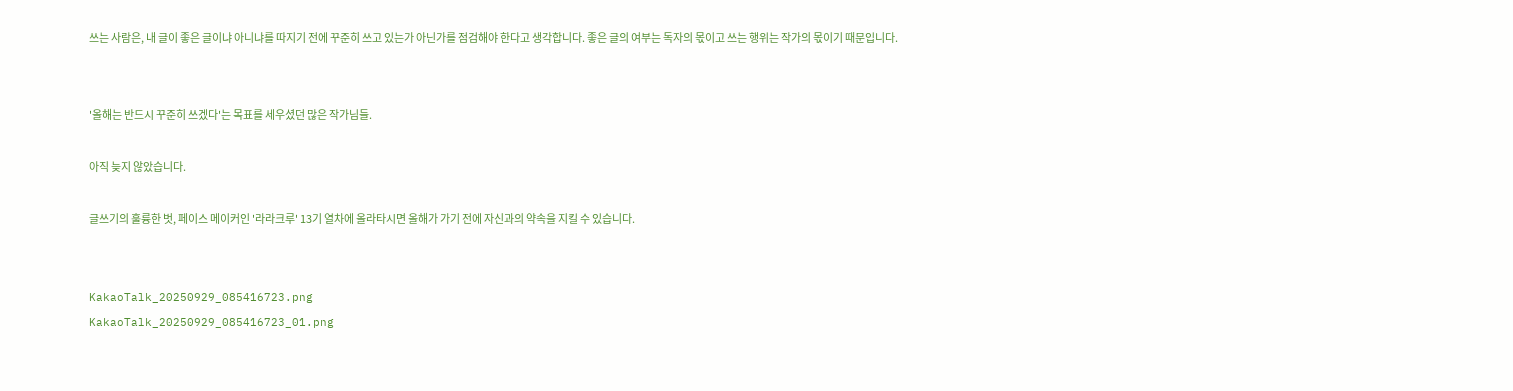쓰는 사람은, 내 글이 좋은 글이냐 아니냐를 따지기 전에 꾸준히 쓰고 있는가 아닌가를 점검해야 한다고 생각합니다. 좋은 글의 여부는 독자의 몫이고 쓰는 행위는 작가의 몫이기 때문입니다.


'올해는 반드시 꾸준히 쓰겠다'는 목표를 세우셨던 많은 작가님들.

아직 늦지 않았습니다.

글쓰기의 훌륭한 벗, 페이스 메이커인 '라라크루' 13기 열차에 올라타시면 올해가 가기 전에 자신과의 약속을 지킬 수 있습니다.


KakaoTalk_20250929_085416723.png
KakaoTalk_20250929_085416723_01.png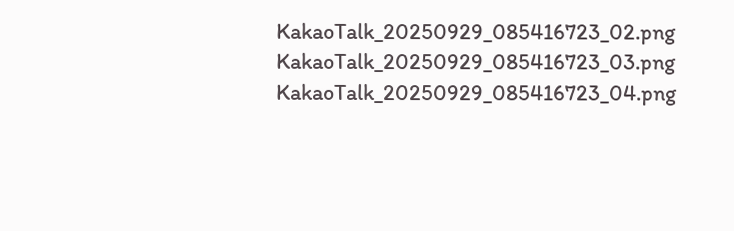KakaoTalk_20250929_085416723_02.png
KakaoTalk_20250929_085416723_03.png
KakaoTalk_20250929_085416723_04.png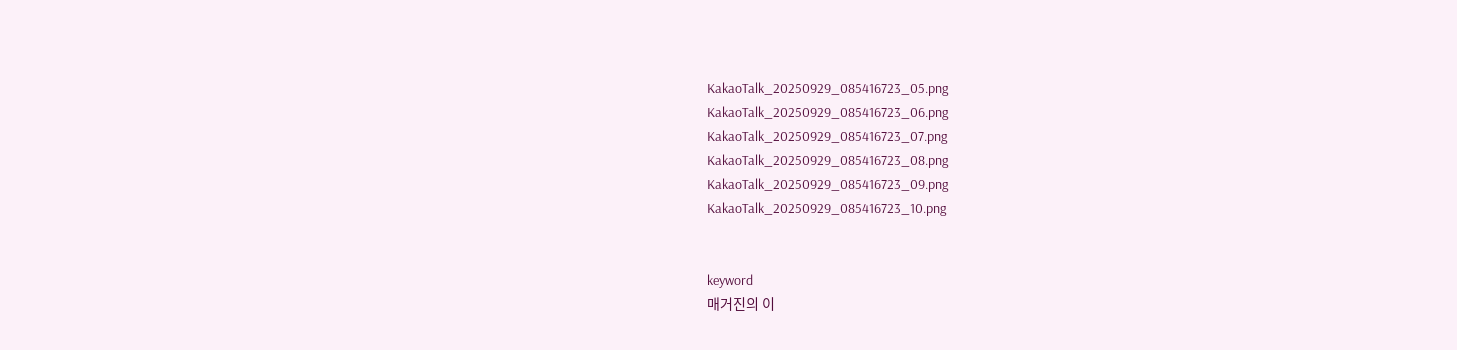KakaoTalk_20250929_085416723_05.png
KakaoTalk_20250929_085416723_06.png
KakaoTalk_20250929_085416723_07.png
KakaoTalk_20250929_085416723_08.png
KakaoTalk_20250929_085416723_09.png
KakaoTalk_20250929_085416723_10.png


keyword
매거진의 이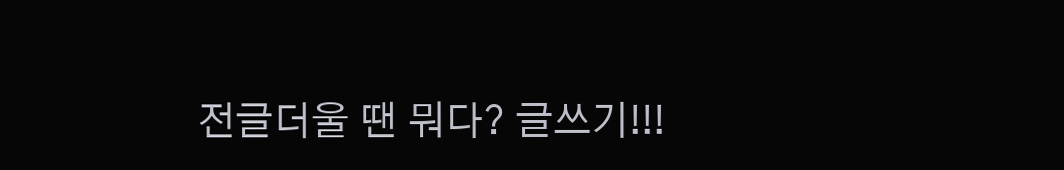전글더울 땐 뭐다? 글쓰기!!!